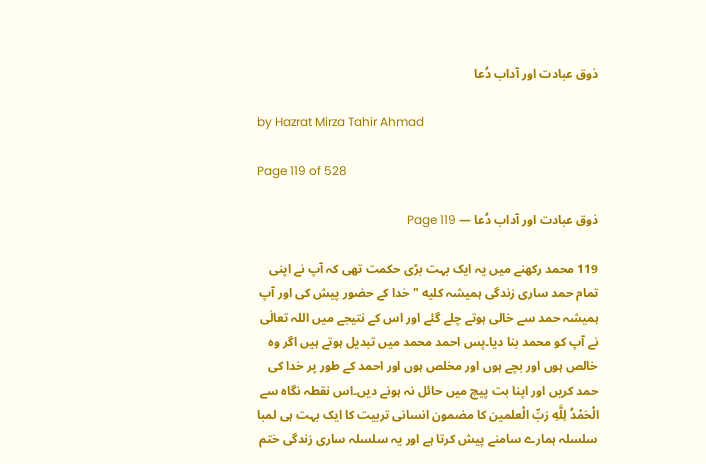ذوق عبادت اور آداب دُعا

by Hazrat Mirza Tahir Ahmad

Page 119 of 528

ذوق عبادت اور آداب دُعا — Page 119

119 محمد رکھنے میں یہ ایک بہت بڑی حکمت تھی کہ آپ نے اپنی تمام حمد ساری زندگی ہمیشہ کلیه " خدا کے حضور پیش کی اور آپ ہمیشہ حمد سے خالی ہوتے چلے گئے اور اس کے نتیجے میں اللہ تعالٰی نے آپ کو محمد بنا دیا۔پس احمد محمد میں تبدیل ہوتے ہیں اگر وہ خالص ہوں اور بچے ہوں اور مخلص ہوں اور احمد کے طور پر خدا کی حمد کریں اور اپنا بت پیچ میں حائل نہ ہونے دیں۔اس نقطہ نگاہ سے الْحَمْدُ لِلَّهِ رَبِّ الْعلمین کا مضمون انسانی تربیت کا ایک بہت ہی لمبا سلسلہ ہمارے سامنے پیش کرتا ہے اور یہ سلسلہ ساری زندگی ختم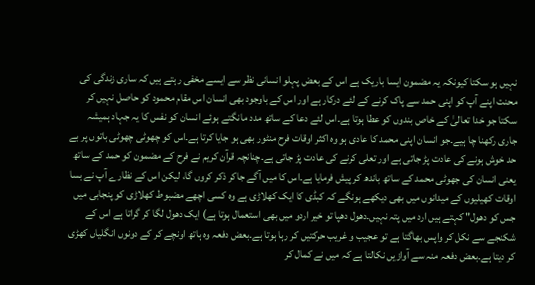نہیں ہو سکتا کیونکہ یہ مضمون ایسا باریک ہے اس کے بعض پہلو انسانی نظر سے ایسے مخفی رہتے ہیں کہ ساری زندگی کی محنت اپنے آپ کو اپنی حمد سے پاک کرنے کے لئے درکار ہے اور اس کے باوجود بھی انسان اس مقام محمود کو حاصل نہیں کر سکتا جو خدا تعالیٰ کے خاص بندوں کو عطا ہوتا ہے۔اس لئے دعا کے ساتھ مدد مانگتے ہوئے انسان کو نفس کا یہ جہاد ہمیشہ جاری رکھنا چا ہیے۔جو انسان اپنی محمد کا عادی ہو وہ اکثر اوقات فرح منٹور بھی ہو جایا کرتا ہے۔اس کو چھوٹی چھوٹی باتوں پر بے حد خوش ہونے کی عادت پڑ جاتی ہے اور تعلی کرنے کی عادت پڑ جاتی ہے۔چنانچہ قرآن کریم نے فرح کے مضمون کو حمد کے ساتھ یعنی انسان کی جھوٹی محمد کے ساتھ باندھ کر پیش فرمایا ہے۔اس کا میں آگے جاکر ذکر کروں گا، لیکن اس کے نظارے آپ نے بسا اوقات کھیلیوں کے میدانوں میں بھی دیکھے ہونگے کہ کبڈی کا ایک کھلاڑی ہے وہ کسی اچھے مضبوط کھلاڑی کو پنجابی میں جس کو دھول" کہتے ہیں ارد میں پتہ نہیں۔دھول دھپا تو خیر اردو میں بھی استعمال ہوتا ہے) ایک دھول لگا کر گراتا ہے اس کے شکنجے سے نکل کر واپس بھاگتا ہے تو عجیب و غریب حرکتیں کر رہا ہوتا ہے۔بعض دفعہ وہ ہاتھ اونچے کر کے دونوں انگلیاں کھڑی کر دیتا ہے۔بعض دفعہ منہ سے آوازیں نکالتا ہے کہ میں نے کمال کر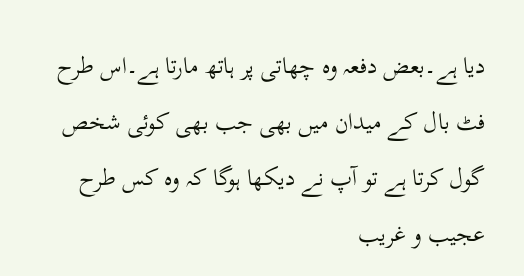دیا ہے۔بعض دفعہ وہ چھاتی پر ہاتھ مارتا ہے۔اس طرح فٹ بال کے میدان میں بھی جب بھی کوئی شخص گول کرتا ہے تو آپ نے دیکھا ہوگا کہ وہ کس طرح عجیب و غریب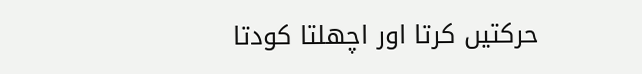حرکتیں کرتا اور اچھلتا کودتا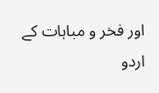اور فخر و مباہات کے اردو